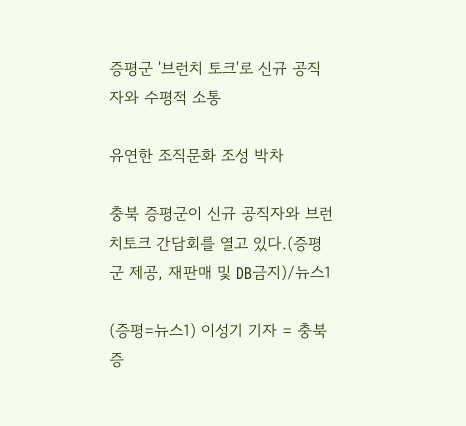증평군 '브런치 토크'로 신규 공직자와 수평적 소통

유연한 조직문화 조성 박차

충북 증평군이 신규 공직자와 브런치토크 간담회를 열고 있다.(증평군 제공, 재판매 및 DB금지)/뉴스1

(증평=뉴스1) 이성기 기자 = 충북 증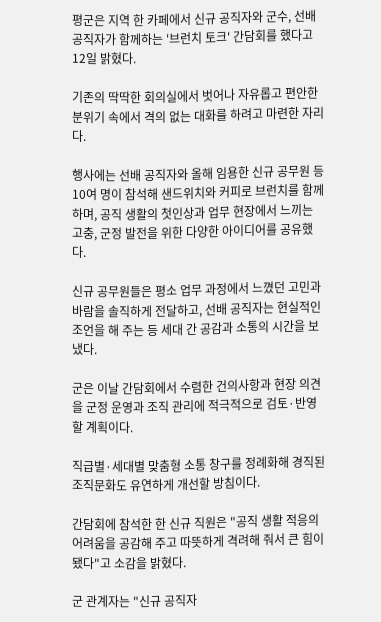평군은 지역 한 카페에서 신규 공직자와 군수, 선배 공직자가 함께하는 '브런치 토크' 간담회를 했다고 12일 밝혔다.

기존의 딱딱한 회의실에서 벗어나 자유롭고 편안한 분위기 속에서 격의 없는 대화를 하려고 마련한 자리다.

행사에는 선배 공직자와 올해 임용한 신규 공무원 등 10여 명이 참석해 샌드위치와 커피로 브런치를 함께하며, 공직 생활의 첫인상과 업무 현장에서 느끼는 고충, 군정 발전을 위한 다양한 아이디어를 공유했다.

신규 공무원들은 평소 업무 과정에서 느꼈던 고민과 바람을 솔직하게 전달하고, 선배 공직자는 현실적인 조언을 해 주는 등 세대 간 공감과 소통의 시간을 보냈다.

군은 이날 간담회에서 수렴한 건의사항과 현장 의견을 군정 운영과 조직 관리에 적극적으로 검토·반영할 계획이다.

직급별·세대별 맞춤형 소통 창구를 정례화해 경직된 조직문화도 유연하게 개선할 방침이다.

간담회에 참석한 한 신규 직원은 "공직 생활 적응의 어려움을 공감해 주고 따뜻하게 격려해 줘서 큰 힘이 됐다"고 소감을 밝혔다.

군 관계자는 "신규 공직자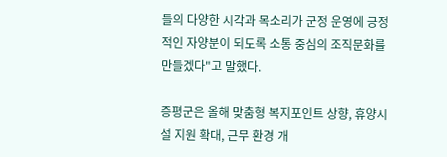들의 다양한 시각과 목소리가 군정 운영에 긍정적인 자양분이 되도록 소통 중심의 조직문화를 만들겠다"고 말했다.

증평군은 올해 맞춤형 복지포인트 상향, 휴양시설 지원 확대, 근무 환경 개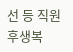선 등 직원 후생복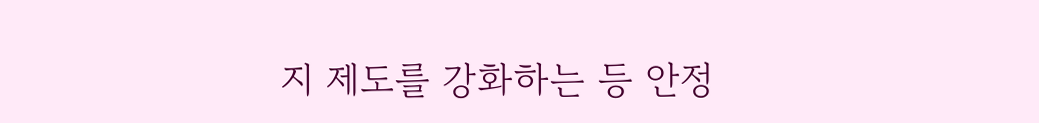지 제도를 강화하는 등 안정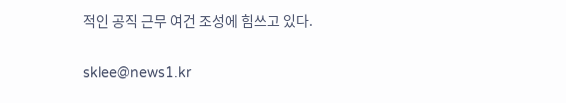적인 공직 근무 여건 조성에 힘쓰고 있다.

sklee@news1.kr